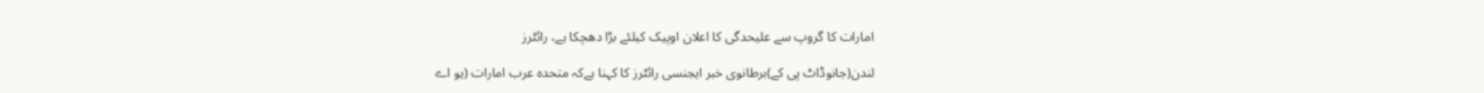امارات کا گروپ سے علیحدگی کا اعلان اوپیک کیلئے بڑا دھچکا ہے، رائٹرز

لندن(جانوڈاٹ پی کے)برطانوی خبر ایجنسی رائٹرز کا کہنا ہےکہ متحدہ عرب امارات (یو اے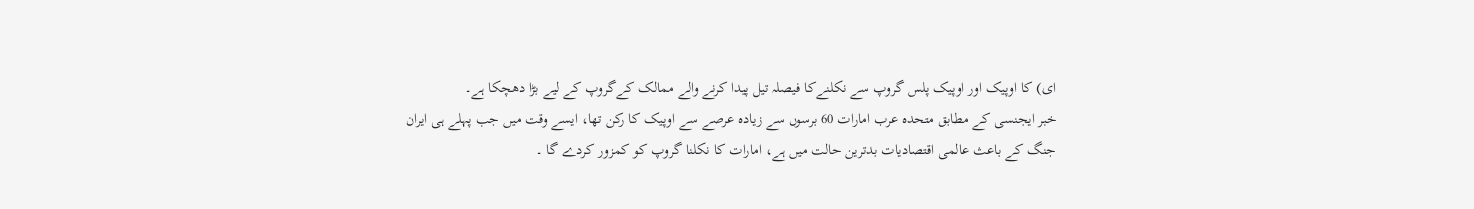ای) کا اوپیک اور اوپیک پلس گروپ سے نکلنےکا فیصلہ تیل پیدا کرنے والے ممالک کےگروپ کے لیے بڑا دھچکا ہے۔
خبر ایجنسی کے مطابق متحدہ عرب امارات 60 برسوں سے زیادہ عرصے سے اوپیک کا رکن تھا، ایسے وقت میں جب پہلے ہی ایران جنگ کے باعث عالمی اقتصادیات بدترین حالت میں ہے، امارات کا نکلنا گروپ کو کمزور کردے گا ۔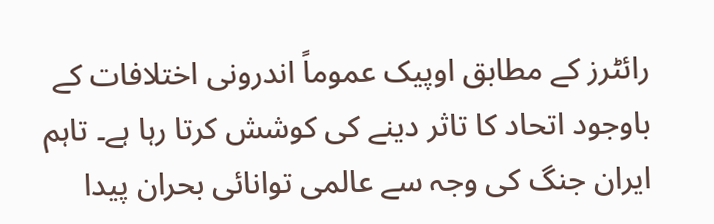رائٹرز کے مطابق اوپیک عموماً اندرونی اختلافات کے باوجود اتحاد کا تاثر دینے کی کوشش کرتا رہا ہے۔ تاہم ایران جنگ کی وجہ سے عالمی توانائی بحران پیدا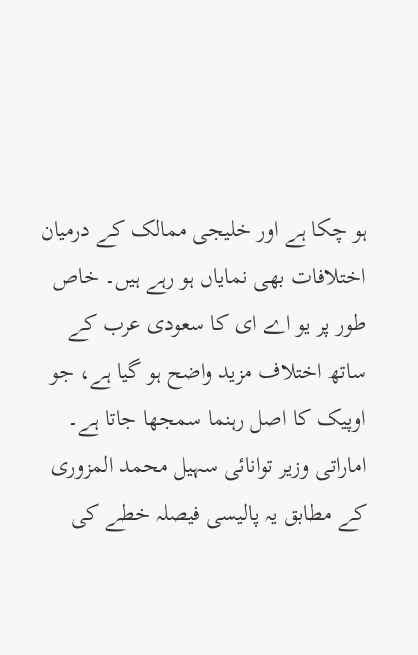ہو چکا ہے اور خلیجی ممالک کے درمیان اختلافات بھی نمایاں ہو رہے ہیں۔ خاص طور پر یو اے ای کا سعودی عرب کے ساتھ اختلاف مزید واضح ہو گیا ہے، جو اوپیک کا اصل رہنما سمجھا جاتا ہے۔
اماراتی وزیر توانائی سہیل محمد المزوری کے مطابق یہ پالیسی فیصلہ خطے کی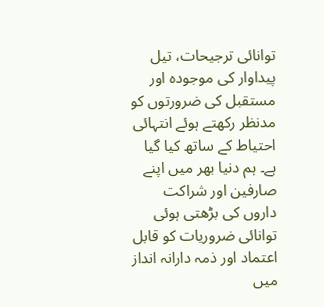توانائی ترجیحات، تیل پیداوار کی موجودہ اور مستقبل کی ضرورتوں کو مدنظر رکھتے ہوئے انتہائی احتیاط کے ساتھ کیا گیا ہے۔ ہم دنیا بھر میں اپنے صارفین اور شراکت داروں کی بڑھتی ہوئی توانائی ضروریات کو قابل اعتماد اور ذمہ دارانہ انداز میں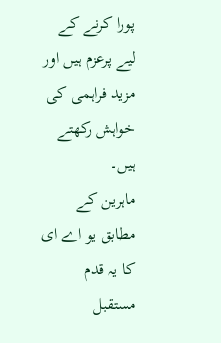پورا کرنے کے لیے پرعزم ہیں اور مزید فراہمی کی خواہش رکھتے ہیں۔
ماہرین کے مطابق یو اے ای کا یہ قدم مستقبل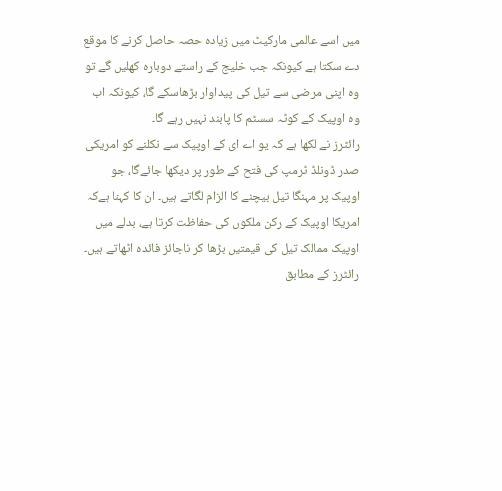میں اسے عالمی مارکیٹ میں زیادہ حصہ حاصل کرنے کا موقع دے سکتا ہے کیونکہ جب خلیج کے راستے دوبارہ کھلیں گے تو وہ اپنی مرضی سے تیل کی پیداوار بڑھاسکے گا، کیونکہ اب وہ اوپیک کے کوٹہ سسٹم کا پابند نہیں رہے گا۔
رائٹرز نے لکھا ہے کہ یو اے ای کے اوپیک سے نکلنے کو امریکی صدر ڈونلڈ ٹرمپ کی فتح کے طور پر دیکھا جائےگا، جو اوپیک پر مہنگا تیل بیچنے کا الزام لگاتے ہیں۔ ان کا کہنا ہےکہ امریکا اوپیک کے رکن ملکوں کی حفاظت کرتا ہے، بدلے میں اوپیک ممالک تیل کی قیمتیں بڑھا کر ناجائز فائدہ اٹھاتے ہیں۔
رائٹرز کے مطابق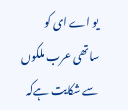یو اے ای کو ساتھی عرب ملکوں سے شکایت ہےکہ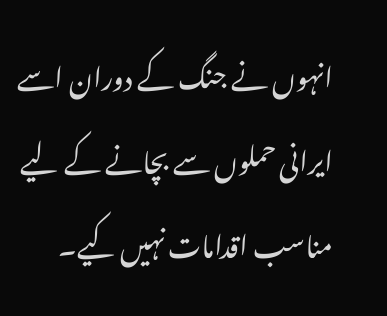انہوں نے جنگ کے دوران اسے ایرانی حملوں سے بچانے کے لیے مناسب اقدامات نہیں کیے۔